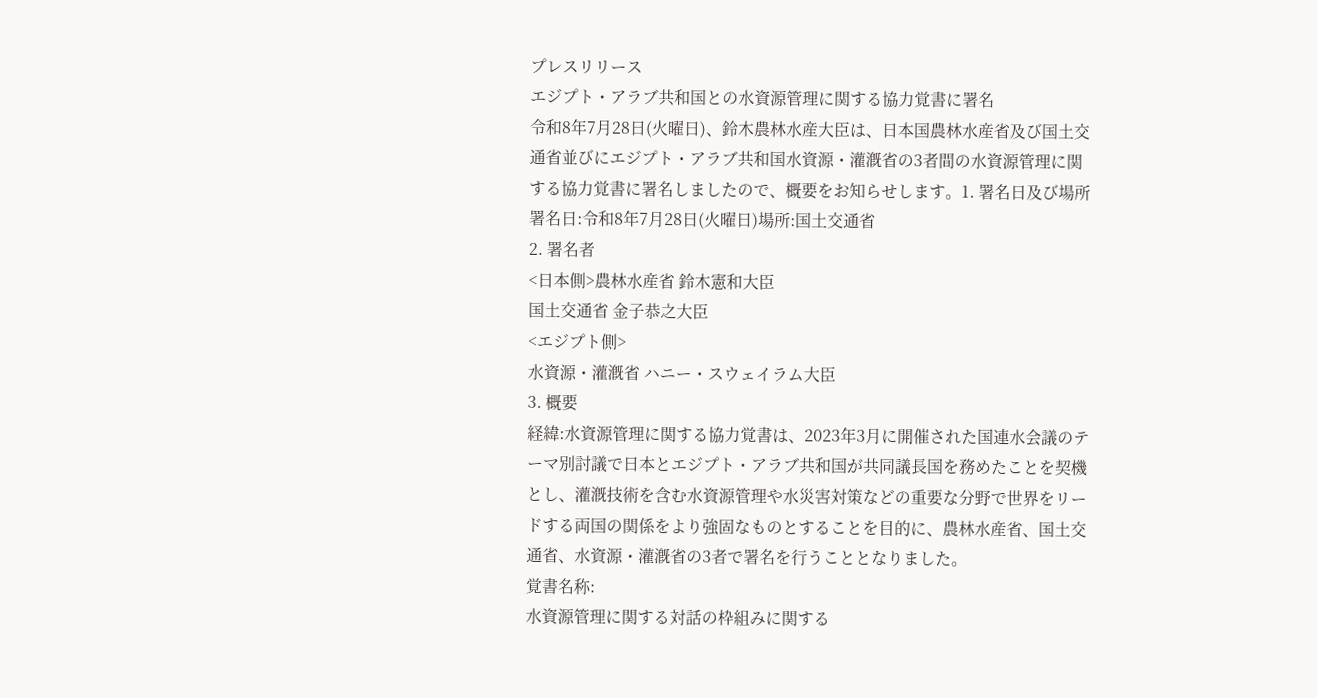プレスリリース
エジプト・アラブ共和国との水資源管理に関する協力覚書に署名
令和8年7月28日(火曜日)、鈴木農林水産大臣は、日本国農林水産省及び国土交通省並びにエジプト・アラブ共和国水資源・灌漑省の3者間の水資源管理に関する協力覚書に署名しましたので、概要をお知らせします。1. 署名日及び場所
署名日:令和8年7月28日(火曜日)場所:国土交通省
2. 署名者
<日本側>農林水産省 鈴木憲和大臣
国土交通省 金子恭之大臣
<エジプト側>
水資源・灌漑省 ハニー・スウェイラム大臣
3. 概要
経緯:水資源管理に関する協力覚書は、2023年3月に開催された国連水会議のテーマ別討議で日本とエジプト・アラブ共和国が共同議長国を務めたことを契機とし、灌漑技術を含む水資源管理や水災害対策などの重要な分野で世界をリードする両国の関係をより強固なものとすることを目的に、農林水産省、国土交通省、水資源・灌漑省の3者で署名を行うこととなりました。
覚書名称:
水資源管理に関する対話の枠組みに関する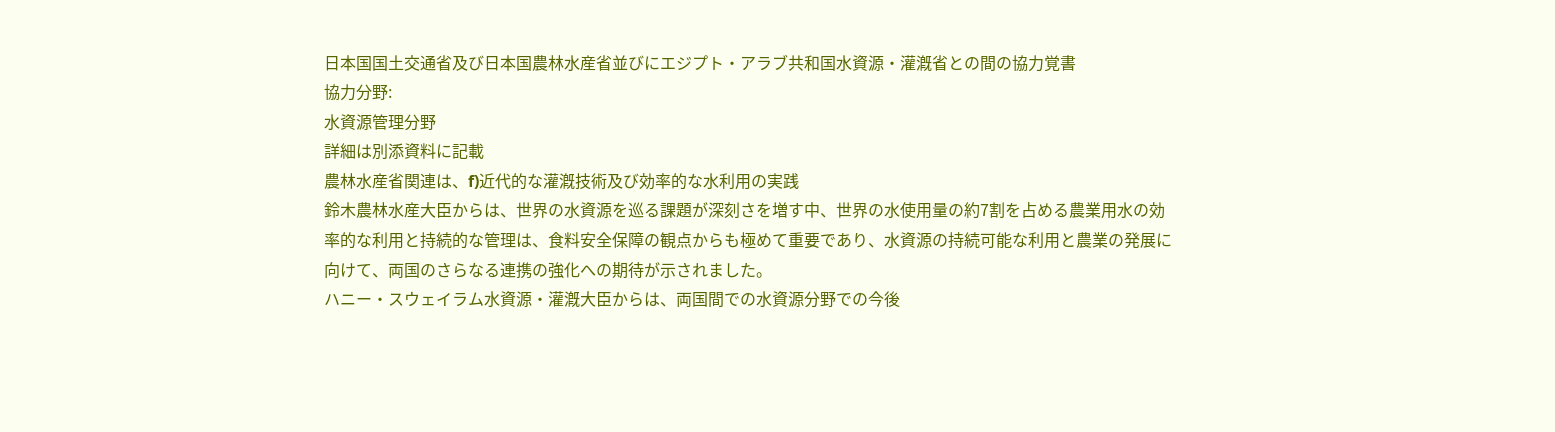日本国国土交通省及び日本国農林水産省並びにエジプト・アラブ共和国水資源・灌漑省との間の協力覚書
協力分野:
水資源管理分野
詳細は別添資料に記載
農林水産省関連は、f)近代的な灌漑技術及び効率的な水利用の実践
鈴木農林水産大臣からは、世界の水資源を巡る課題が深刻さを増す中、世界の水使用量の約7割を占める農業用水の効率的な利用と持続的な管理は、食料安全保障の観点からも極めて重要であり、水資源の持続可能な利用と農業の発展に向けて、両国のさらなる連携の強化への期待が示されました。
ハニー・スウェイラム水資源・灌漑大臣からは、両国間での水資源分野での今後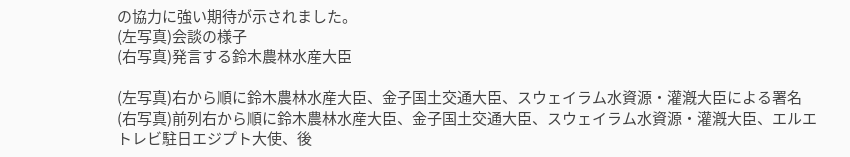の協力に強い期待が示されました。
(左写真)会談の様子
(右写真)発言する鈴木農林水産大臣

(左写真)右から順に鈴木農林水産大臣、金子国土交通大臣、スウェイラム水資源・灌漑大臣による署名
(右写真)前列右から順に鈴木農林水産大臣、金子国土交通大臣、スウェイラム水資源・灌漑大臣、エルエトレビ駐日エジプト大使、後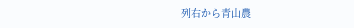列右から青山農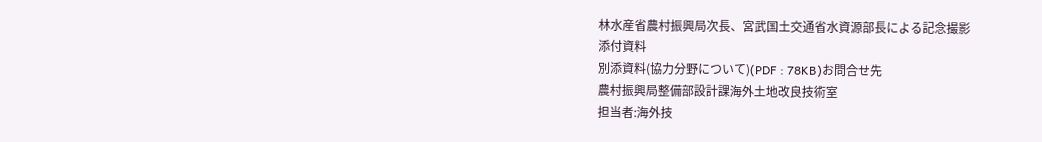林水産省農村振興局次長、宮武国土交通省水資源部長による記念撮影
添付資料
別添資料(協力分野について)(PDF : 78KB)お問合せ先
農村振興局整備部設計課海外土地改良技術室
担当者:海外技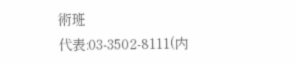術班
代表:03-3502-8111(内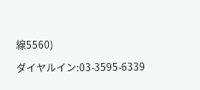線5560)
ダイヤルイン:03-3595-6339